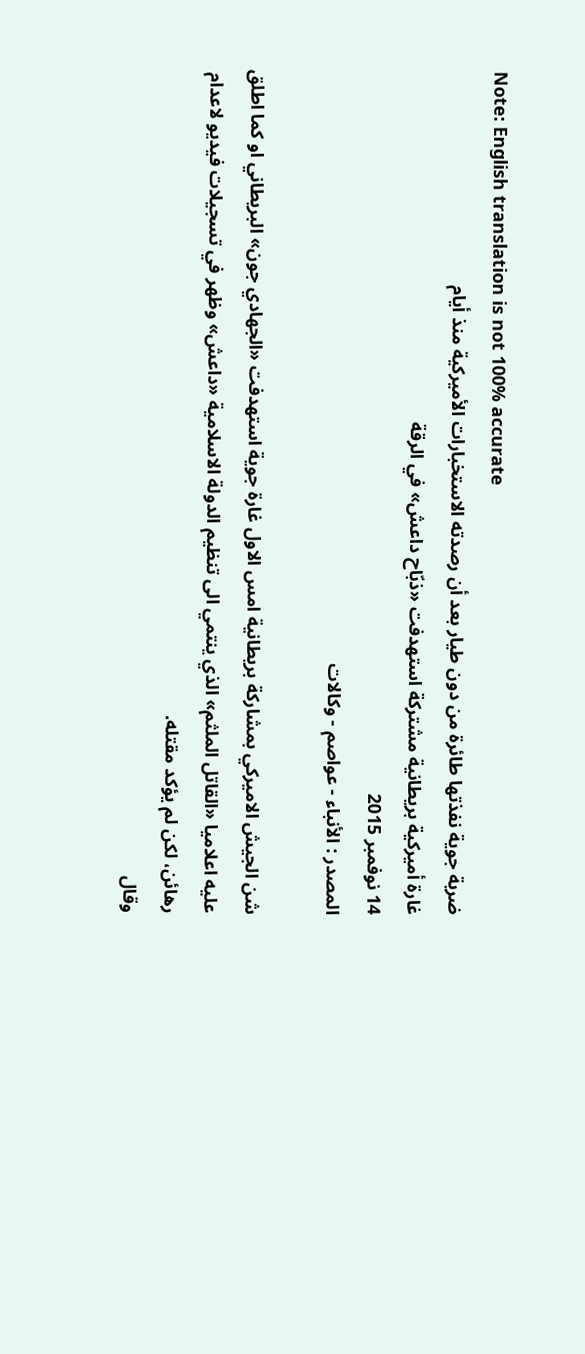Note: English translation is not 100% accurate
ضربة جوية نفذتها طائرة من دون طيار بعد أن رصدته الاستخبارات الأميركية منذ أيام
غارة أميركية بريطانية مشتركة استهدفت «ذبّاح داعش» في الرقة
14 نوفمبر 2015
المصدر : الأنباء - عواصم - وكالات

شن الجيش الاميركي بمشاركة بريطانية امس الاول غارة جوية استهدفت «الجهادي جون» البريطاني او كما اطلق عليه اعلاميا «القاتل الملثم» الذي ينتمي الى تنظيم الدولة الاسلامية «داعش» وظهر في تسجيلات فيديو لاعدام رهائن، لكن لم يؤكد مقتله.
وقال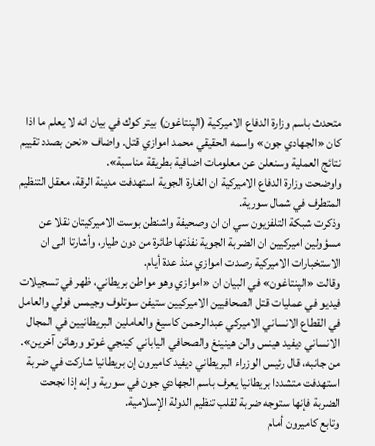متحدث باسم وزارة الدفاع الاميركية (الپنتاغون) بيتر كوك في بيان انه لا يعلم ما اذا كان «الجهادي جون» واسمه الحقيقي محمد اموازي قتل. واضاف «نحن بصدد تقييم نتائج العملية وسنعلن عن معلومات اضافية بطريقة مناسبة».
واوضحت وزارة الدفاع الاميركية ان الغارة الجوية استهدفت مدينة الرقة، معقل التنظيم المتطرف في شمال سورية.
وذكرت شبكة التلفزيون سي ان ان وصحيفة واشنطن بوست الاميركيتان نقلا عن مسؤولين اميركيين ان الضربة الجوية نفذتها طائرة من دون طيار، وأشارتا الى ان الاستخبارات الاميركية رصدت اموازي منذ عدة أيام.
وقالت «الپنتاغون» في البيان ان «اموازي وهو مواطن بريطاني، ظهر في تسجيلات فيديو في عمليات قتل الصحافيين الاميركيين ستيفن سوتلوف وجيمس فولي والعامل في القطاع الانساني الاميركي عبدالرحمن كاسيغ والعاملين البريطانيين في المجال الانساني ديفيد هينس والن هينينغ والصحافي الياباني كينجي غوتو ورهائن آخرين».
من جانبه، قال رئيس الوزراء البريطاني ديفيد كاميرون إن بريطانيا شاركت في ضربة استهدفت متشددا بريطانيا يعرف باسم الجهادي جون في سورية وإنه إذا نجحت الضربة فإنها ستوجه ضربة لقلب تنظيم الدولة الإسلامية.
وتابع كاميرون أمام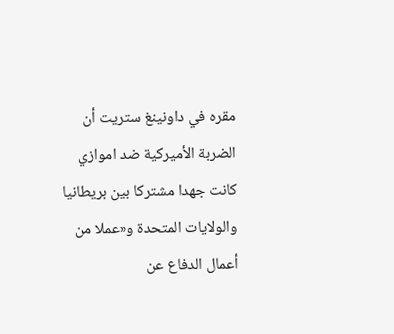مقره في داونينغ ستريت أن الضربة الأميركية ضد اموازي كانت جهدا مشتركا بين بريطانيا والولايات المتحدة و«عملا من أعمال الدفاع عن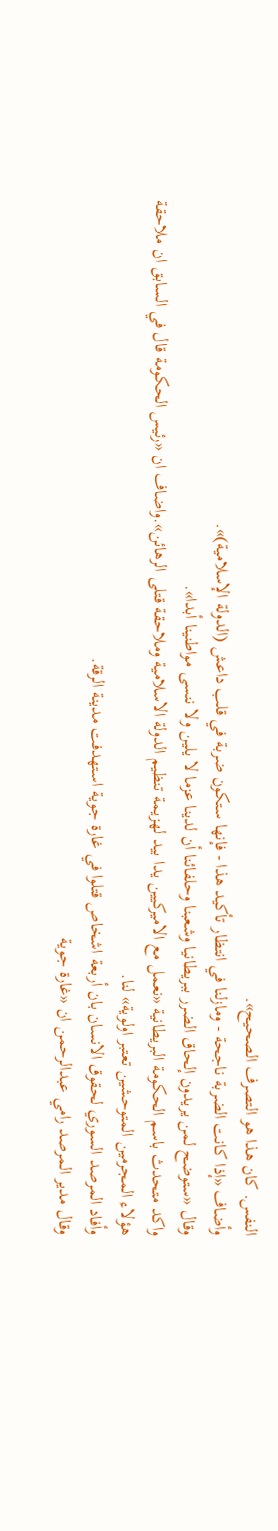النفس. كان هذا هو التصرف الصحيح».
وأضاف «إذا كانت الضربة ناجحة - ومازلنا في انتظار تأكيد هذا - فإنها ستكون ضربة في قلب داعش (الدولة الإسلامية)».
وقال «ستوضح لمن يريدون إلحاق الضرر ببريطانيا وشعبنا وحلفائنا أن لدينا عزما لا يلين ولا ننسى مواطنينا أبدا».
واكد متحدث باسم الحكومة البريطانية «نعمل مع الاميركيين يدا بيد لهزيمة تنظيم الدولة الاسلامية وملاحقة قتلى الرهائن».واضاف ان «رئيس الحكومة قال في السابق ان ملاحقة هؤلاء المجرمين المتوحشين تعتبر اولوية» لنا.
وأفاد المرصد السوري لحقوق الانسان بان أربعة اشخاص قتلوا في غارة جوية استهدفت مدينة الرقة.
وقال مدير المرصد رامي عبدالرحمن ان «غارة جوية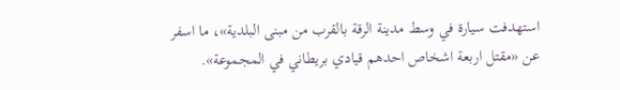استهدفت سيارة في وسط مدينة الرقة بالقرب من مبنى البلدية»، ما اسفر عن «مقتل اربعة اشخاص احدهم قيادي بريطاني في المجموعة».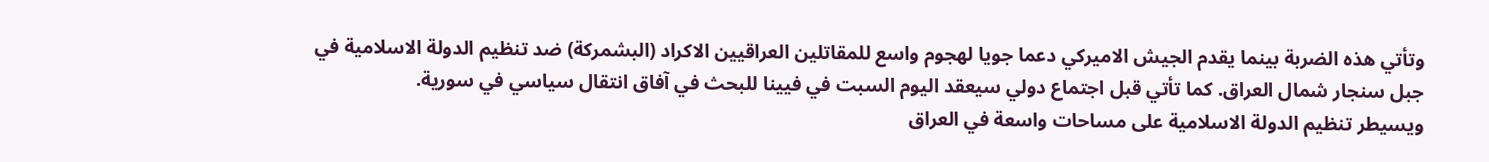وتأتي هذه الضربة بينما يقدم الجيش الاميركي دعما جويا لهجوم واسع للمقاتلين العراقيين الاكراد (البشمركة) ضد تنظيم الدولة الاسلامية في جبل سنجار شمال العراق. كما تأتي قبل اجتماع دولي سيعقد اليوم السبت في فيينا للبحث في آفاق انتقال سياسي في سورية.
ويسيطر تنظيم الدولة الاسلامية على مساحات واسعة في العراق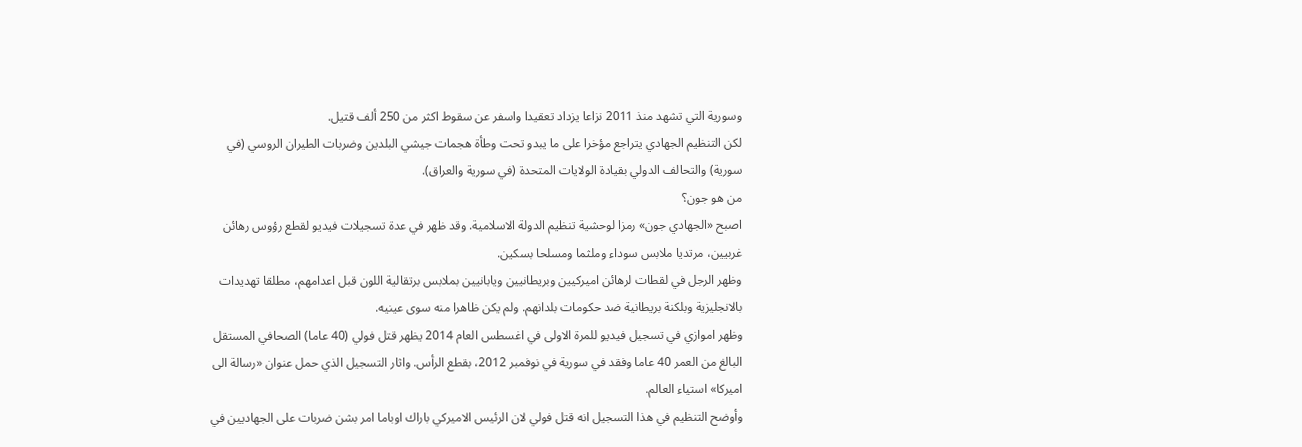وسورية التي تشهد منذ 2011 نزاعا يزداد تعقيدا واسفر عن سقوط اكثر من 250 ألف قتيل.
لكن التنظيم الجهادي يتراجع مؤخرا على ما يبدو تحت وطأة هجمات جيشي البلدين وضربات الطيران الروسي (في سورية) والتحالف الدولي بقيادة الولايات المتحدة (في سورية والعراق).
من هو جون؟
اصبح «الجهادي جون» رمزا لوحشية تنظيم الدولة الاسلامية. وقد ظهر في عدة تسجيلات فيديو لقطع رؤوس رهائن غربيين، مرتديا ملابس سوداء وملثما ومسلحا بسكين.
وظهر الرجل في لقطات لرهائن اميركيين وبريطانيين ويابانيين بملابس برتقالية اللون قبل اعدامهم، مطلقا تهديدات بالانجليزية وبلكنة بريطانية ضد حكومات بلدانهم. ولم يكن ظاهرا منه سوى عينيه.
وظهر اموازي في تسجيل فيديو للمرة الاولى في اغسطس العام 2014 يظهر قتل فولي (40 عاما) الصحافي المستقل البالغ من العمر 40 عاما وفقد في سورية في نوفمبر 2012، بقطع الرأس. واثار التسجيل الذي حمل عنوان «رسالة الى اميركا» استياء العالم.
وأوضح التنظيم في هذا التسجيل انه قتل فولي لان الرئيس الاميركي باراك اوباما امر بشن ضربات على الجهاديين في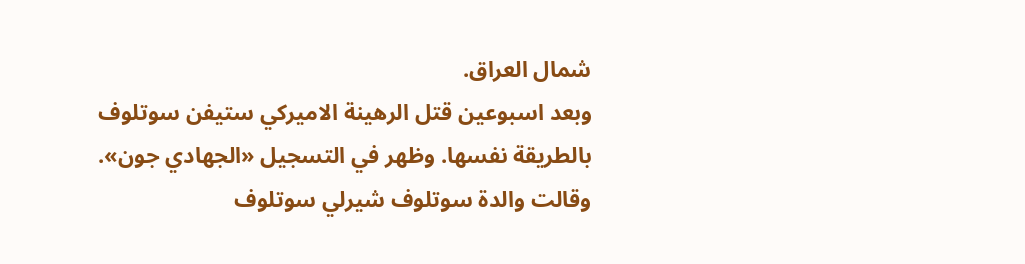شمال العراق.
وبعد اسبوعين قتل الرهينة الاميركي ستيفن سوتلوف بالطريقة نفسها. وظهر في التسجيل «الجهادي جون».
وقالت والدة سوتلوف شيرلي سوتلوف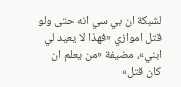لشبكة ان بي سي انه حتى ولو قتل اموازي «فهذا لا يعيد لي ابني»، مضيفة «من يعلم ان كان قتل»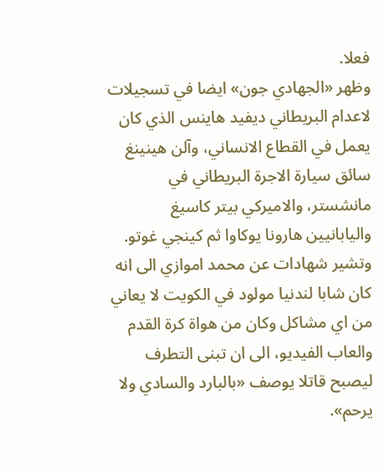فعلا.
وظهر «الجهادي جون» ايضا في تسجيلات لاعدام البريطاني ديفيد هاينس الذي كان يعمل في القطاع الانساني، وآلن هينينغ سائق سيارة الاجرة البريطاني في مانشستر، والاميركي بيتر كاسيغ واليابانيين هارونا يوكاوا ثم كينجي غوتو.
وتشير شهادات عن محمد اموازي الى انه كان شابا لندنيا مولود في الكويت لا يعاني من اي مشاكل وكان من هواة كرة القدم والعاب الفيديو، الى ان تبنى التطرف ليصبح قاتلا يوصف «بالبارد والسادي ولا يرحم».